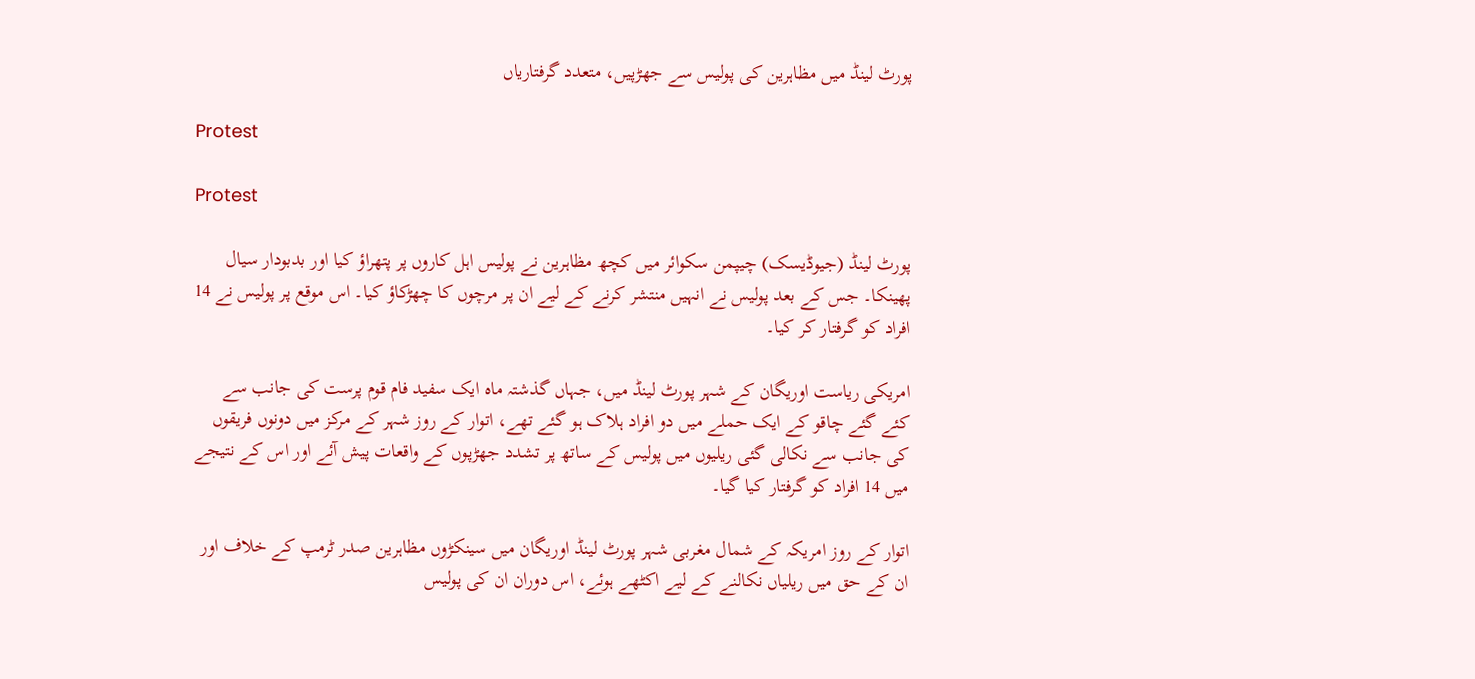پورٹ لینڈ میں مظاہرین کی پولیس سے جھڑپیں، متعدد گرفتاریاں

Protest

Protest

پورٹ لینڈ (جیوڈیسک) چیپمن سکوائر میں کچھ مظاہرین نے پولیس اہل کاروں پر پتھراؤ کیا اور بدبودار سیال پھینکا۔ جس کے بعد پولیس نے انہیں منتشر کرنے کے لیے ان پر مرچوں کا چھڑکاؤ کیا۔ اس موقع پر پولیس نے 14 افراد کو گرفتار کر کیا۔

امریکی ریاست اوریگان کے شہر پورٹ لینڈ میں، جہاں گذشتہ ماہ ایک سفید فام قوم پرست کی جانب سے کئے گئے چاقو کے ایک حملے میں دو افراد ہلاک ہو گئے تھے، اتوار کے روز شہر کے مرکز میں دونوں فریقوں کی جانب سے نکالی گئی ریلیوں میں پولیس کے ساتھ پر تشدد جھڑپوں کے واقعات پیش آئے اور اس کے نتیجے میں 14 افراد کو گرفتار کیا گیا۔

اتوار کے روز امریکہ کے شمال مغربی شہر پورٹ لینڈ اوریگان میں سینکڑوں مظاہرین صدر ٹرمپ کے خلاف اور ان کے حق میں ریلیاں نکالنے کے لیے اکٹھے ہوئے، اس دوران ان کی پولیس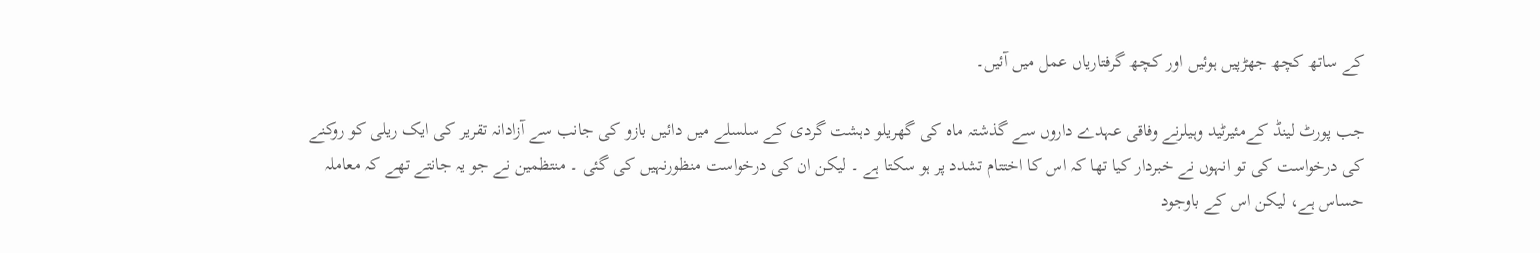کے ساتھ کچھ جھڑپیں ہوئیں اور کچھ گرفتاریاں عمل میں آئیں۔

جب پورٹ لینڈ کےمئیرٹید وہیلرنے وفاقی عہدے داروں سے گذشتہ ماہ کی گھریلو دہشت گردی کے سلسلے میں دائیں بازو کی جانب سے آزادانہ تقریر کی ایک ریلی کو روکنے کی درخواست کی تو انہوں نے خبردار کیا تھا کہ اس کا اختتام تشدد پر ہو سکتا ہے ۔ لیکن ان کی درخواست منظورنہیں کی گئی ۔ منتظمین نے جو یہ جانتے تھے کہ معاملہ حساس ہے، لیکن اس کے باوجود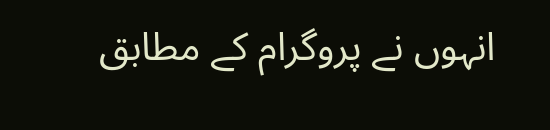انہوں نے پروگرام کے مطابق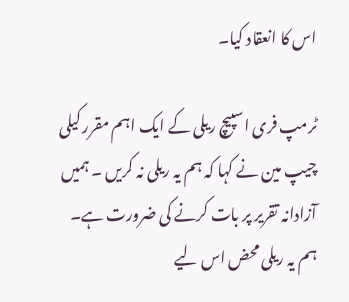اس کا انعقاد کیا۔

ٹرمپ فری اسپیچ ریلی کے ایک اہم مقرر کیلی چیپ مین نے کہا کہ ہم یہ ریلی نہ کریں ۔ ہمیں آزادانہ تقریر پر بات کرنے کی ضرورت ہے۔ ہم یہ ریلی محض اس لیے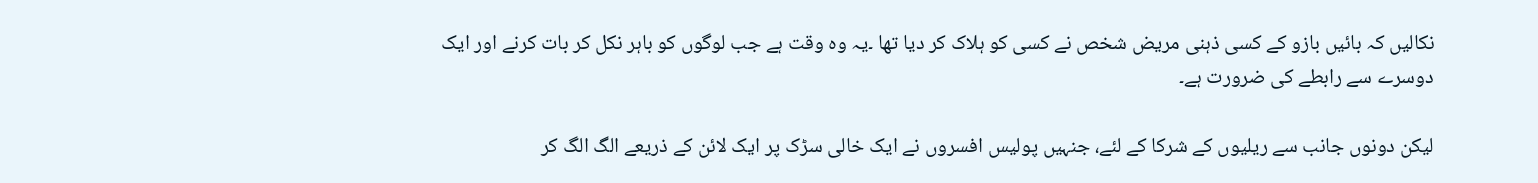نکالیں کہ بائیں بازو کے کسی ذہنی مریض شخص نے کسی کو ہلاک کر دیا تھا ۔یہ وہ وقت ہے جب لوگوں کو باہر نکل کر بات کرنے اور ایک دوسرے سے رابطے کی ضرورت ہے۔

لیکن دونوں جانب سے ریلیوں کے شرکا کے لئے، جنہیں پولیس افسروں نے ایک خالی سڑک پر ایک لائن کے ذریعے الگ الگ کر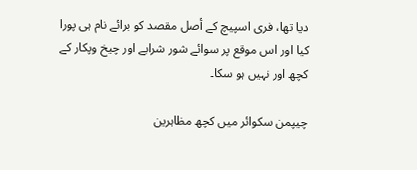دیا تھا، فری اسپیچ کے أصل مقصد کو برائے نام ہی پورا کیا اور اس موقع پر سوائے شور شرابے اور چیخ وپکار کے کچھ اور نہیں ہو سکا۔

چیپمن سکوائر میں کچھ مظاہرین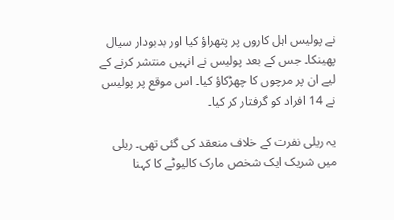نے پولیس اہل کاروں پر پتھراؤ کیا اور بدبودار سیال پھینکا۔ جس کے بعد پولیس نے انہیں منتشر کرنے کے لیے ان پر مرچوں کا چھڑکاؤ کیا۔ اس موقع پر پولیس نے 14 افراد کو گرفتار کر کیا۔

یہ ریلی نفرت کے خلاف منعقد کی گئی تھی۔ ریلی میں شریک ایک شخص مارک کالیوٹے کا کہنا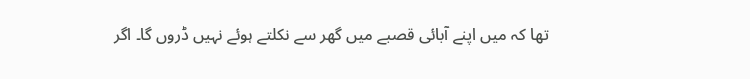تھا کہ میں اپنے آبائی قصبے میں گھر سے نکلتے ہوئے نہیں ڈروں گا۔ اگر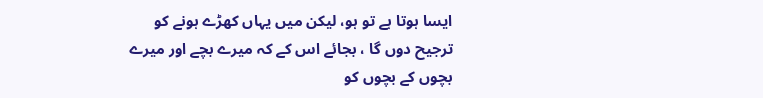ایسا ہوتا ہے تو ہو، لیکن میں یہاں کھڑے ہونے کو ترجيح دوں گا ، بجائے اس کے کہ میرے بچے اور میرے بچوں کے بچوں کو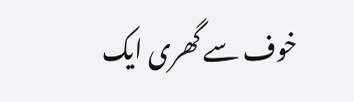خوف سے گھری ایک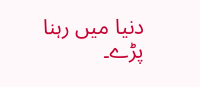دنیا میں رہنا پڑے۔